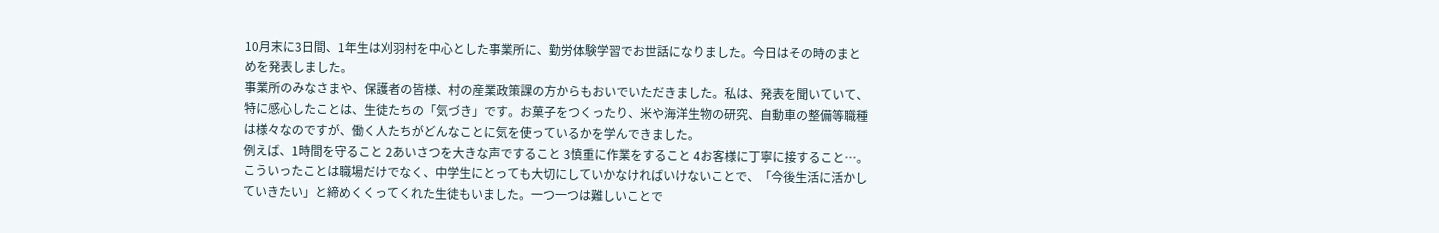10月末に3日間、1年生は刈羽村を中心とした事業所に、勤労体験学習でお世話になりました。今日はその時のまとめを発表しました。
事業所のみなさまや、保護者の皆様、村の産業政策課の方からもおいでいただきました。私は、発表を聞いていて、特に感心したことは、生徒たちの「気づき」です。お菓子をつくったり、米や海洋生物の研究、自動車の整備等職種は様々なのですが、働く人たちがどんなことに気を使っているかを学んできました。
例えば、1時間を守ること 2あいさつを大きな声ですること 3慎重に作業をすること 4お客様に丁寧に接すること…。
こういったことは職場だけでなく、中学生にとっても大切にしていかなければいけないことで、「今後生活に活かしていきたい」と締めくくってくれた生徒もいました。一つ一つは難しいことで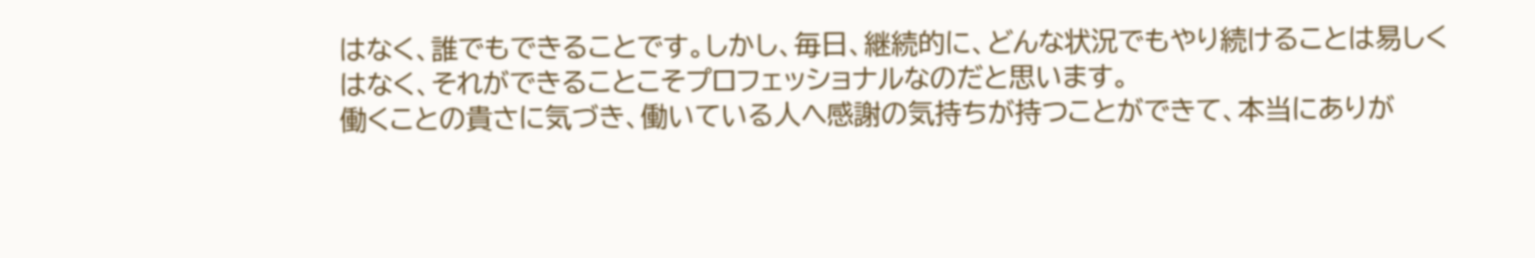はなく、誰でもできることです。しかし、毎日、継続的に、どんな状況でもやり続けることは易しくはなく、それができることこそプロフェッショナルなのだと思います。
働くことの貴さに気づき、働いている人へ感謝の気持ちが持つことができて、本当にありが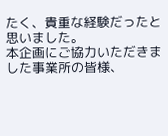たく、貴重な経験だったと思いました。
本企画にご協力いただきました事業所の皆様、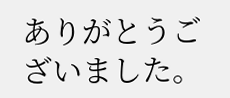ありがとうございました。